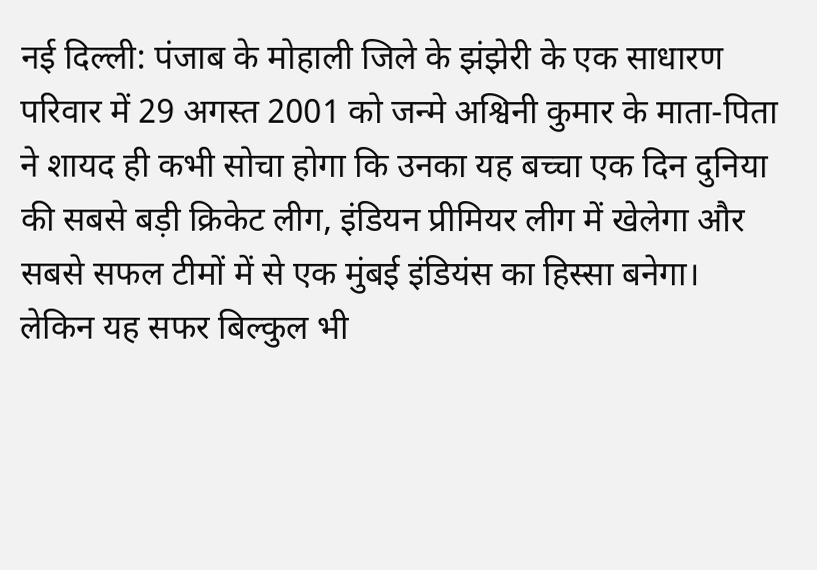नई दिल्ली: पंजाब के मोहाली जिले के झंझेरी के एक साधारण परिवार में 29 अगस्त 2001 को जन्मे अश्विनी कुमार के माता-पिता ने शायद ही कभी सोचा होगा कि उनका यह बच्चा एक दिन दुनिया की सबसे बड़ी क्रिकेट लीग, इंडियन प्रीमियर लीग में खेलेगा और सबसे सफल टीमों में से एक मुंबई इंडियंस का हिस्सा बनेगा।
लेकिन यह सफर बिल्कुल भी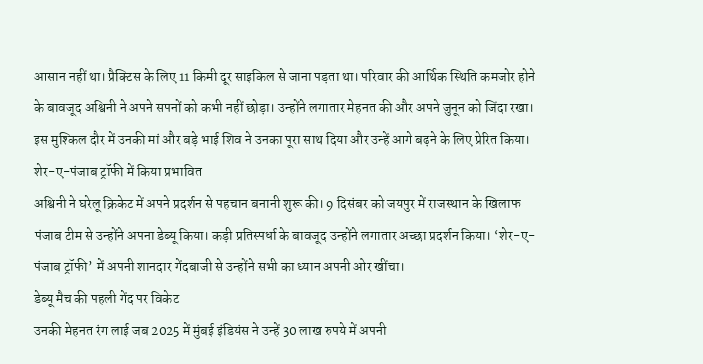आसान नहीं था। प्रैक्टिस के लिए 11 किमी दूर साइकिल से जाना पड़ता था। परिवार की आर्थिक स्थिति कमजोर होने के बावजूद अश्विनी ने अपने सपनों को कभी नहीं छोड़ा। उन्होंने लगातार मेहनत की और अपने जुनून को जिंदा रखा। इस मुश्किल दौर में उनकी मां और बड़े भाई शिव ने उनका पूरा साथ दिया और उन्हें आगे बढ़ने के लिए प्रेरित किया।
शेर-ए-पंजाब ट्रॉफी में किया प्रभावित
अश्विनी ने घरेलू क्रिकेट में अपने प्रदर्शन से पहचान बनानी शुरू की। 9 दिसंबर को जयपुर में राजस्थान के खिलाफ पंजाब टीम से उन्होंने अपना डेब्यू किया। कड़ी प्रतिस्पर्धा के बावजूद उन्होंने लगातार अच्छा प्रदर्शन किया। ‘शेर-ए-पंजाब ट्रॉफी’ में अपनी शानदार गेंदबाजी से उन्होंने सभी का ध्यान अपनी ओर खींचा।
डेब्यू मैच की पहली गेंद पर विकेट
उनकी मेहनत रंग लाई जब 2025 में मुंबई इंडियंस ने उन्हें 30 लाख रुपये में अपनी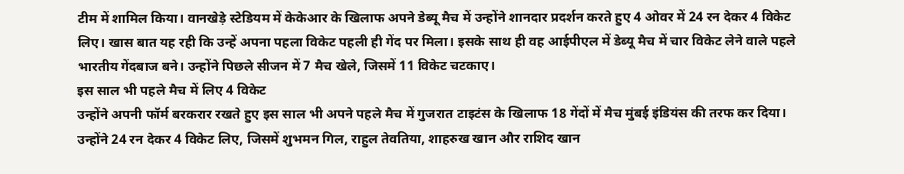टीम में शामिल किया। वानखेड़े स्टेडियम में केकेआर के खिलाफ अपने डेब्यू मैच में उन्होंने शानदार प्रदर्शन करते हुए 4 ओवर में 24 रन देकर 4 विकेट लिए। खास बात यह रही कि उन्हें अपना पहला विकेट पहली ही गेंद पर मिला। इसके साथ ही वह आईपीएल में डेब्यू मैच में चार विकेट लेने वाले पहले भारतीय गेंदबाज बने। उन्होंने पिछले सीजन में 7 मैच खेले, जिसमें 11 विकेट चटकाए।
इस साल भी पहले मैच में लिए 4 विकेट
उन्होंने अपनी फॉर्म बरकरार रखते हुए इस साल भी अपने पहले मैच में गुजरात टाइटंस के खिलाफ 18 गेंदों में मैच मुंबई इंडियंस की तरफ कर दिया। उन्होंने 24 रन देकर 4 विकेट लिए, जिसमें शुभमन गिल, राहुल तेवतिया, शाहरुख खान और राशिद खान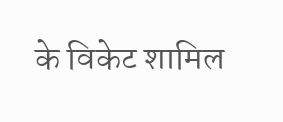के विकेट शामिल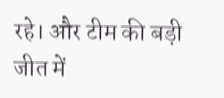रहे। और टीम की बड़ी जीत में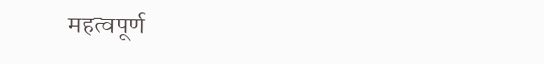महत्वपूर्ण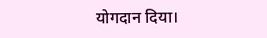योगदान दिया।